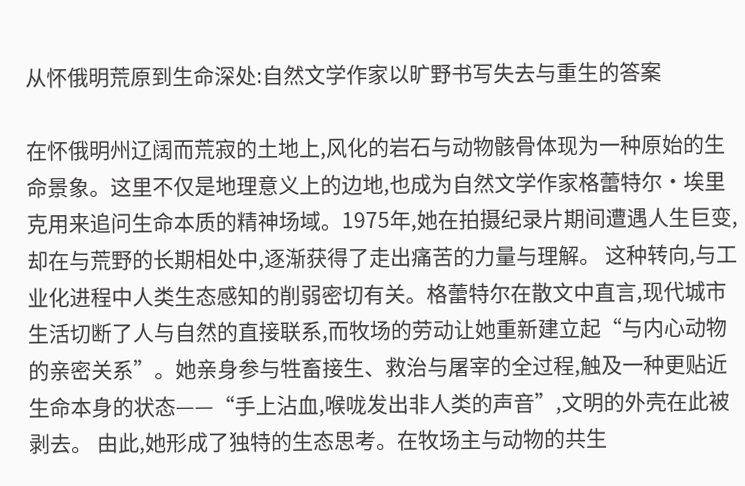从怀俄明荒原到生命深处:自然文学作家以旷野书写失去与重生的答案

在怀俄明州辽阔而荒寂的土地上,风化的岩石与动物骸骨体现为一种原始的生命景象。这里不仅是地理意义上的边地,也成为自然文学作家格蕾特尔·埃里克用来追问生命本质的精神场域。1975年,她在拍摄纪录片期间遭遇人生巨变,却在与荒野的长期相处中,逐渐获得了走出痛苦的力量与理解。 这种转向,与工业化进程中人类生态感知的削弱密切有关。格蕾特尔在散文中直言,现代城市生活切断了人与自然的直接联系,而牧场的劳动让她重新建立起“与内心动物的亲密关系”。她亲身参与牲畜接生、救治与屠宰的全过程,触及一种更贴近生命本身的状态——“手上沾血,喉咙发出非人类的声音”,文明的外壳在此被剥去。 由此,她形成了独特的生态思考。在牧场主与动物的共生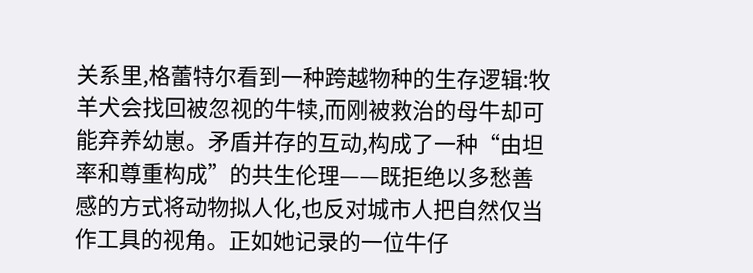关系里,格蕾特尔看到一种跨越物种的生存逻辑:牧羊犬会找回被忽视的牛犊,而刚被救治的母牛却可能弃养幼崽。矛盾并存的互动,构成了一种“由坦率和尊重构成”的共生伦理——既拒绝以多愁善感的方式将动物拟人化,也反对城市人把自然仅当作工具的视角。正如她记录的一位牛仔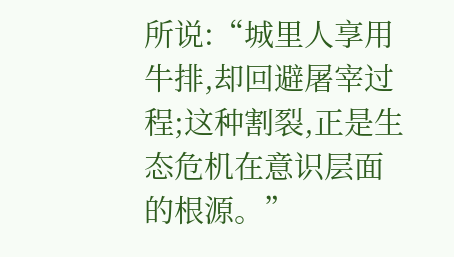所说:“城里人享用牛排,却回避屠宰过程;这种割裂,正是生态危机在意识层面的根源。”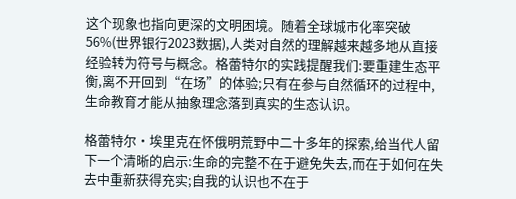这个现象也指向更深的文明困境。随着全球城市化率突破56%(世界银行2023数据),人类对自然的理解越来越多地从直接经验转为符号与概念。格蕾特尔的实践提醒我们:要重建生态平衡,离不开回到“在场”的体验;只有在参与自然循环的过程中,生命教育才能从抽象理念落到真实的生态认识。

格蕾特尔·埃里克在怀俄明荒野中二十多年的探索,给当代人留下一个清晰的启示:生命的完整不在于避免失去,而在于如何在失去中重新获得充实;自我的认识也不在于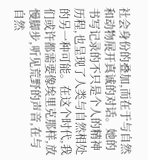社会身份的叠加,而在于与自然和动物展开真诚的对话。她的书写记录的不只是个人的精神历程,也呈现了人类与自然相处的另一种可能。在这个时代,我们或许都需要像埃里克那样,放慢脚步,听见荒野的声音,在与自然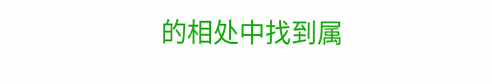的相处中找到属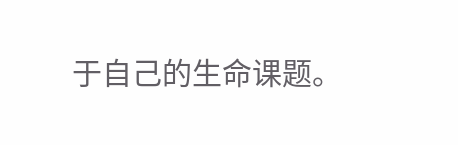于自己的生命课题。